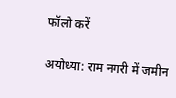फॉलो करें

अयोध्या: राम नगरी में जमीन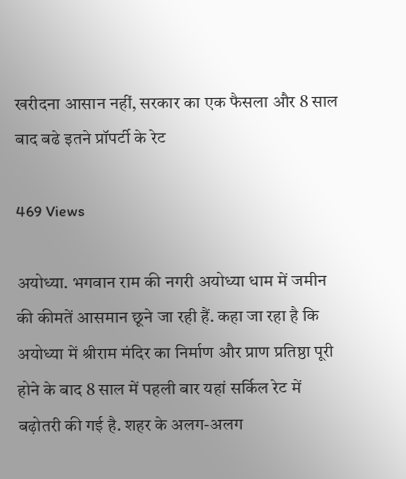खरीदना आसान नहीं, सरकार का एक फैसला और 8 साल बाद बढे इतने प्रॉपर्टी के रेट

469 Views

अयोध्या. भगवान राम की नगरी अयोध्या धाम में जमीन की कीमतें आसमान छूने जा रही हैं. कहा जा रहा है कि अयोध्या में श्रीराम मंदिर का निर्माण और प्राण प्रतिष्ठा पूरी होने के बाद 8 साल में पहली बार यहां सर्किल रेट में बढ़ोतरी की गई है. शहर के अलग-अलग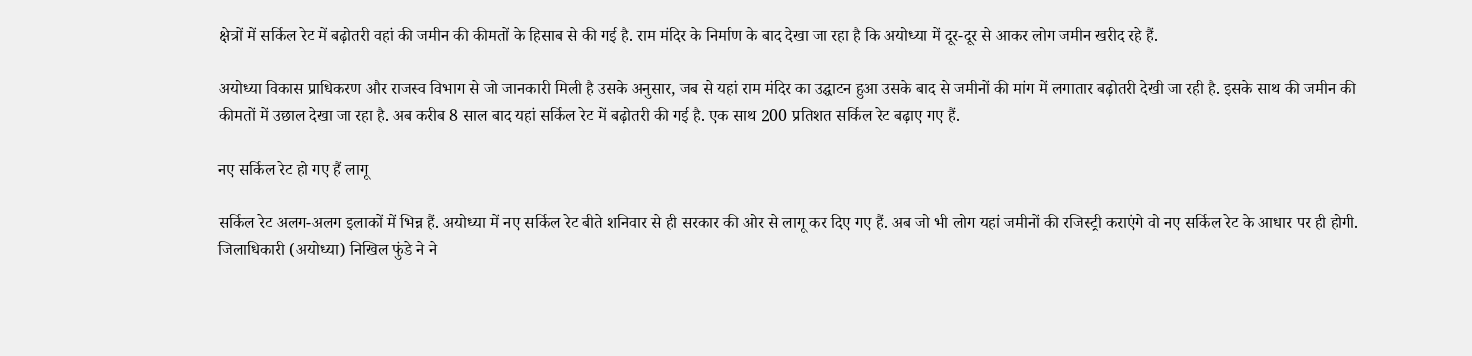क्षेत्रों में सर्किल रेट में बढ़ोतरी वहां की जमीन की कीमतों के हिसाब से की गई है. राम मंदिर के निर्माण के बाद देखा जा रहा है कि अयोध्या में दूर-दूर से आकर लोग जमीन खरीद रहे हैं.

अयोध्या विकास प्राधिकरण और राजस्व विभाग से जो जानकारी मिली है उसके अनुसार, जब से यहां राम मंदिर का उद्घाटन हुआ उसके बाद से जमीनों की मांग में लगातार बढ़ोतरी देखी जा रही है. इसके साथ की जमीन की कीमतों में उछाल देखा जा रहा है. अब करीब 8 साल बाद यहां सर्किल रेट में बढ़ोतरी की गई है. एक साथ 200 प्रतिशत सर्किल रेट बढ़ाए गए हैं.

नए सर्किल रेट हो गए हैं लागू

सर्किल रेट अलग-अलग इलाकों में भिन्न हैं. अयोध्या में नए सर्किल रेट बीते शनिवार से ही सरकार की ओर से लागू कर दिए गए हैं. अब जो भी लोग यहां जमीनों की रजिस्ट्री कराएंगे वो नए सर्किल रेट के आधार पर ही होगी. जिलाधिकारी (अयोध्या) निखिल फुंडे ने ने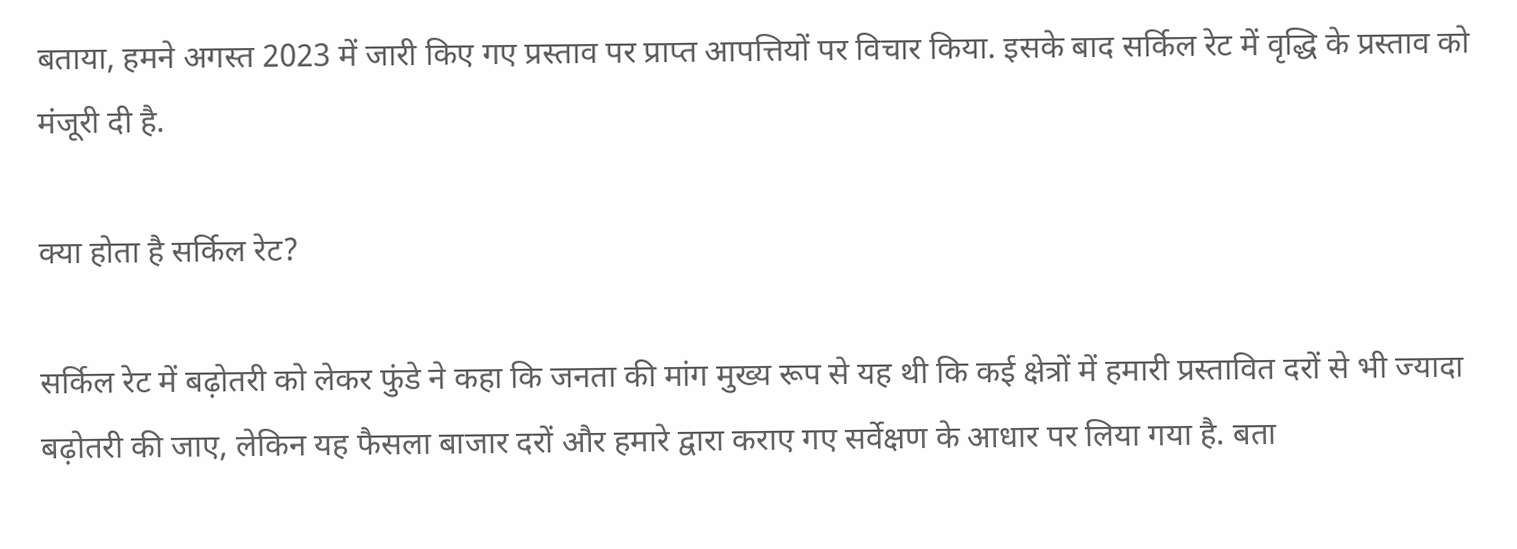बताया, हमने अगस्त 2023 में जारी किए गए प्रस्ताव पर प्राप्त आपत्तियों पर विचार किया. इसके बाद सर्किल रेट में वृद्धि के प्रस्ताव को मंजूरी दी है.

क्या होता है सर्किल रेट?

सर्किल रेट में बढ़ोतरी को लेकर फुंडे ने कहा कि जनता की मांग मुख्य रूप से यह थी कि कई क्षेत्रों में हमारी प्रस्तावित दरों से भी ज्यादा बढ़ोतरी की जाए, लेकिन यह फैसला बाजार दरों और हमारे द्वारा कराए गए सर्वेक्षण के आधार पर लिया गया है. बता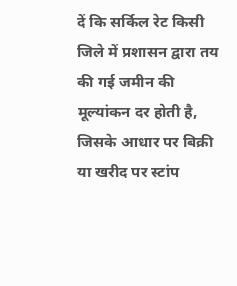दें कि सर्किल रेट किसी जिले में प्रशासन द्वारा तय की गई जमीन की मूल्यांकन दर होती है, जिसके आधार पर बिक्री या खरीद पर स्टांप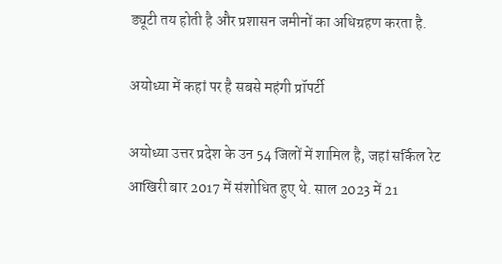ड्यूटी तय होती है और प्रशासन जमीनों का अधिग्रहण करता है.

अयोध्या में कहां पर है सबसे महंगी प्रॉपर्टी

अयोध्या उत्तर प्रदेश के उन 54 जिलों में शामिल है, जहां सर्किल रेट आखिरी बार 2017 में संशोधित हुए थे. साल 2023 में 21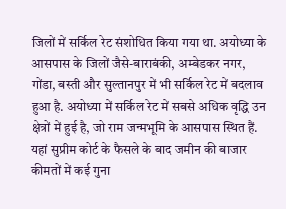जिलों में सर्किल रेट संशोधित किया गया था. अयोध्या के आसपास के जिलों जैसे-बाराबंकी, अम्बेडकर नगर, गोंडा, बस्ती और सुल्तानपुर में भी सर्किल रेट में बदलाव हुआ है. अयोध्या में सर्किल रेट में सबसे अधिक वृद्धि उन क्षेत्रों में हुई है, जो राम जन्मभूमि के आसपास स्थित हैं. यहां सुप्रीम कोर्ट के फैसले के बाद जमीन की बाजार कीमतों में कई गुना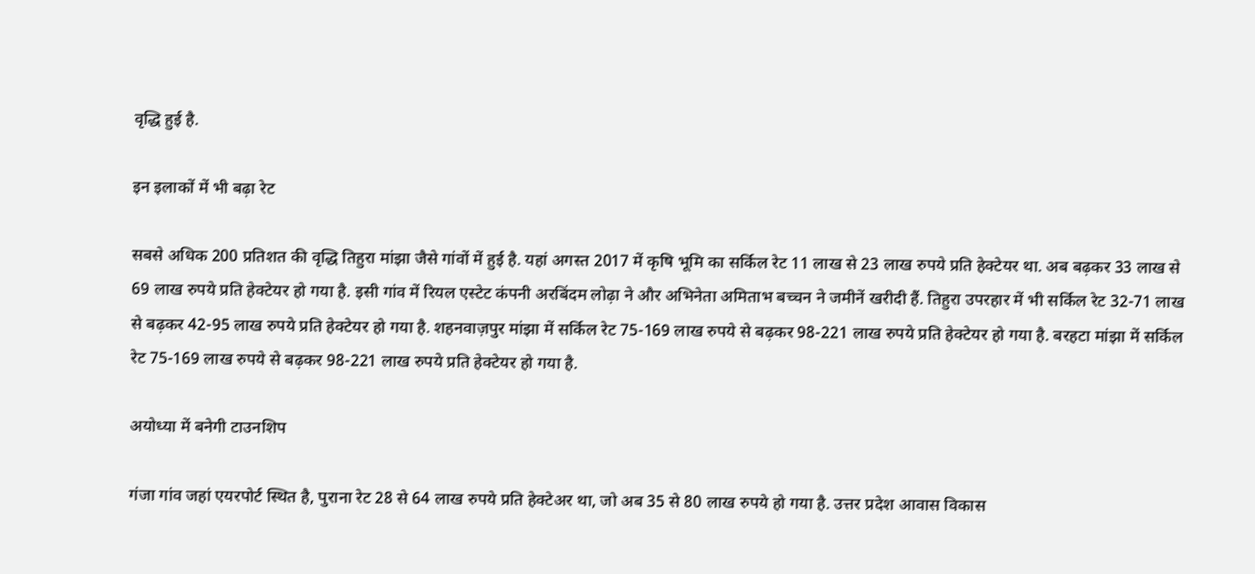वृद्धि हुई है.

इन इलाकों में भी बढ़ा रेट

सबसे अधिक 200 प्रतिशत की वृद्धि तिहुरा मांझा जैसे गांवों में हुई है. यहां अगस्त 2017 में कृषि भूमि का सर्किल रेट 11 लाख से 23 लाख रुपये प्रति हेक्टेयर था. अब बढ़कर 33 लाख से 69 लाख रुपये प्रति हेक्टेयर हो गया है. इसी गांव में रियल एस्टेट कंपनी अरबिंदम लोढ़ा ने और अभिनेता अमिताभ बच्चन ने जमीनें खरीदी हैं. तिहुरा उपरहार में भी सर्किल रेट 32-71 लाख से बढ़कर 42-95 लाख रुपये प्रति हेक्टेयर हो गया है. शहनवाज़पुर मांझा में सर्किल रेट 75-169 लाख रुपये से बढ़कर 98-221 लाख रुपये प्रति हेक्टेयर हो गया है. बरहटा मांझा में सर्किल रेट 75-169 लाख रुपये से बढ़कर 98-221 लाख रुपये प्रति हेक्टेयर हो गया है.

अयोध्या में बनेगी टाउनशिप

गंजा गांव जहां एयरपोर्ट स्थित है, पुराना रेट 28 से 64 लाख रुपये प्रति हेक्टेअर था, जो अब 35 से 80 लाख रुपये हो गया है. उत्तर प्रदेश आवास विकास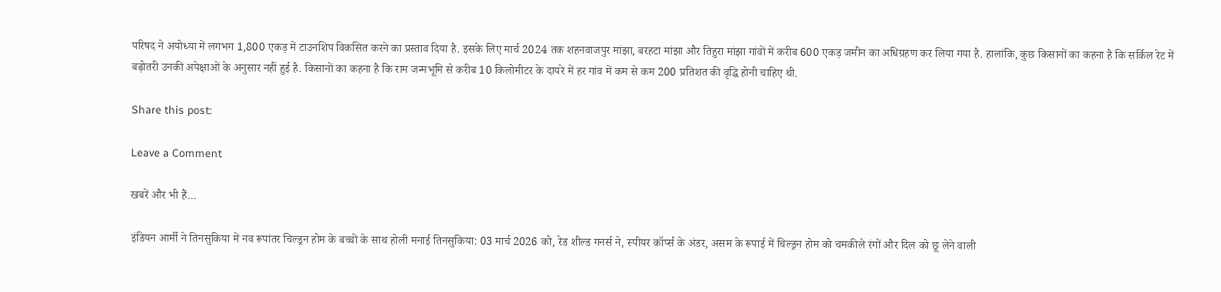परिषद ने अयोध्या में लगभग 1,800 एकड़ में टाउनशिप विकसित करने का प्रस्ताव दिया है. इसके लिए मार्च 2024 तक शहनवाजपुर मांझा, बरहटा मांझा और तिहुरा मांझा गांवों में करीब 600 एकड़ जमीन का अधिग्रहण कर लिया गया है. हालांकि, कुछ किसानों का कहना है कि सर्किल रेट में बढ़ोतरी उनकी अपेक्षाओं के अनुसार नहीं हुई है. किसानों का कहना है कि राम जन्मभूमि से करीब 10 किलोमीटर के दायरे में हर गांव में कम से कम 200 प्रतिशत की वृद्धि होनी चाहिए थी.

Share this post:

Leave a Comment

खबरें और भी हैं...

इंडियन आर्मी ने तिनसुकिया में नव रूपांतर चिल्ड्रन होम के बच्चों के साथ होली मनाई तिनसुकिया: 03 मार्च 2026 को, रेड शील्ड गनर्स ने, स्पीयर कॉर्प्स के अंडर, असम के रूपाई में चिल्ड्रन होम को चमकीले रंगों और दिल को छू लेने वाली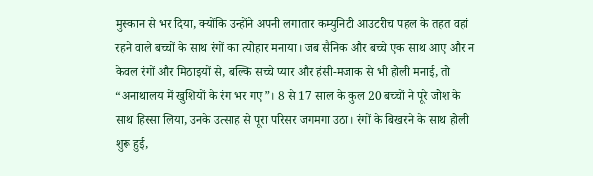मुस्कान से भर दिया, क्योंकि उन्होंने अपनी लगातार कम्युनिटी आउटरीच पहल के तहत वहां रहने वाले बच्चों के साथ रंगों का त्योहार मनाया। जब सैनिक और बच्चे एक साथ आए और न केवल रंगों और मिठाइयों से, बल्कि सच्चे प्यार और हंसी-मजाक से भी होली मनाई, तो “अनाथालय में खुशियों के रंग भर गए”। 8 से 17 साल के कुल 20 बच्चों ने पूरे जोश के साथ हिस्सा लिया, उनके उत्साह से पूरा परिसर जगमगा उठा। रंगों के बिखरने के साथ होली शुरू हुई,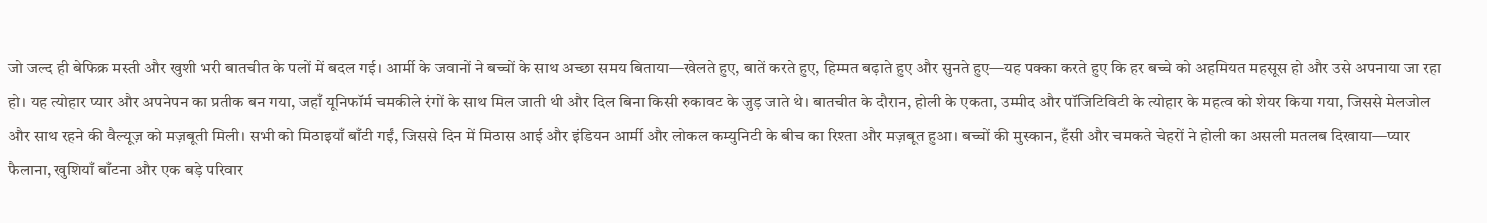जो जल्द ही बेफिक्र मस्ती और खुशी भरी बातचीत के पलों में बदल गई। आर्मी के जवानों ने बच्चों के साथ अच्छा समय बिताया—खेलते हुए, बातें करते हुए, हिम्मत बढ़ाते हुए और सुनते हुए—यह पक्का करते हुए कि हर बच्चे को अहमियत महसूस हो और उसे अपनाया जा रहा हो। यह त्योहार प्यार और अपनेपन का प्रतीक बन गया, जहाँ यूनिफॉर्म चमकीले रंगों के साथ मिल जाती थी और दिल बिना किसी रुकावट के जुड़ जाते थे। बातचीत के दौरान, होली के एकता, उम्मीद और पॉजिटिविटी के त्योहार के महत्व को शेयर किया गया, जिससे मेलजोल और साथ रहने की वैल्यूज़ को मज़बूती मिली। सभी को मिठाइयाँ बाँटी गईं, जिससे दिन में मिठास आई और इंडियन आर्मी और लोकल कम्युनिटी के बीच का रिश्ता और मज़बूत हुआ। बच्चों की मुस्कान, हँसी और चमकते चेहरों ने होली का असली मतलब दिखाया—प्यार फैलाना, खुशियाँ बाँटना और एक बड़े परिवार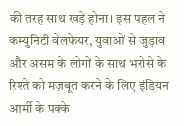की तरह साथ खड़े होना। इस पहल ने कम्युनिटी वेलफेयर, युवाओं से जुड़ाव और असम के लोगों के साथ भरोसे के रिश्ते को मज़बूत करने के लिए इंडियन आर्मी के पक्के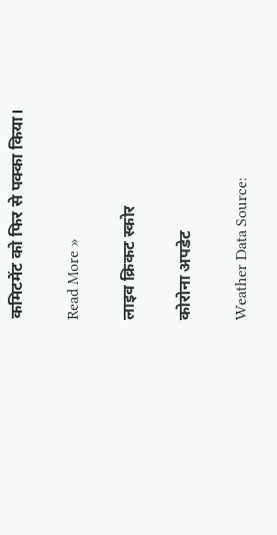कमिटमेंट को फिर से पक्का किया।

Read More »

लाइव क्रिकट स्कोर

कोरोना अपडेट

Weather Data Source: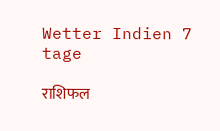Wetter Indien 7 tage

राशिफल